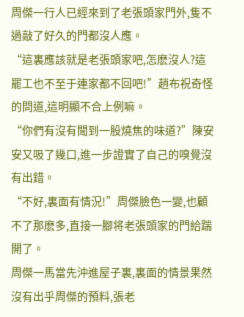周傑一行人已經來到了老張頭家門外,隻不過敲了好久的門都沒人應。
“這裏應該就是老張頭家吧,怎麽沒人?這罷工也不至于連家都不回吧!”趙布祝奇怪的問道,這明顯不合上例嘛。
“你們有沒有聞到一股燒焦的味道?”陳安安又吸了幾口,進一步證實了自己的嗅覺沒有出錯。
“不好,裏面有情況!”周傑臉色一變,也顧不了那麽多,直接一腳将老張頭家的門給踹開了。
周傑一馬當先沖進屋子裏,裏面的情景果然沒有出乎周傑的預料,張老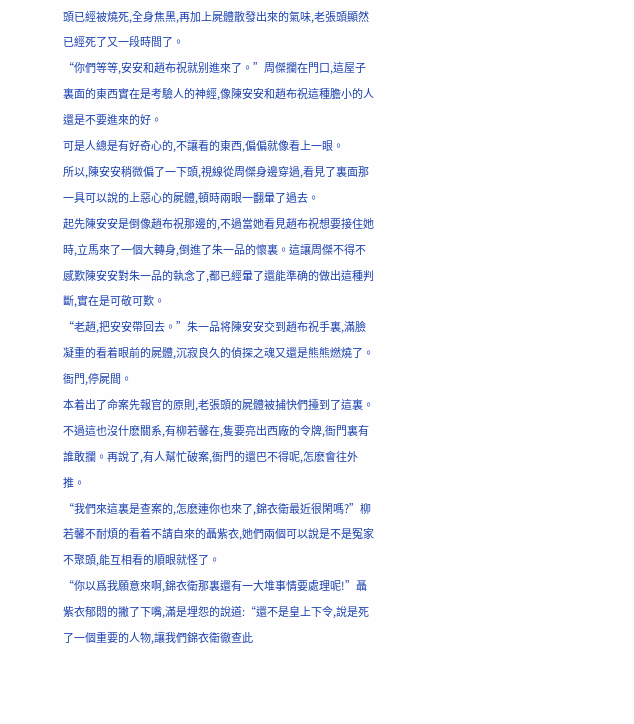頭已經被燒死,全身焦黑,再加上屍體散發出來的氣味,老張頭顯然已經死了又一段時間了。
“你們等等,安安和趙布祝就别進來了。”周傑攔在門口,這屋子裏面的東西實在是考驗人的神經,像陳安安和趙布祝這種膽小的人還是不要進來的好。
可是人總是有好奇心的,不讓看的東西,偏偏就像看上一眼。
所以,陳安安稍微偏了一下頭,視線從周傑身邊穿過,看見了裏面那一具可以說的上惡心的屍體,頓時兩眼一翻暈了過去。
起先陳安安是倒像趙布祝那邊的,不過當她看見趙布祝想要接住她時,立馬來了一個大轉身,倒進了朱一品的懷裏。這讓周傑不得不感歎陳安安對朱一品的執念了,都已經暈了還能準确的做出這種判斷,實在是可敬可歎。
“老趙,把安安帶回去。”朱一品将陳安安交到趙布祝手裏,滿臉凝重的看着眼前的屍體,沉寂良久的偵探之魂又還是熊熊燃燒了。
衙門,停屍間。
本着出了命案先報官的原則,老張頭的屍體被捕快們擡到了這裏。
不過這也沒什麽關系,有柳若馨在,隻要亮出西廠的令牌,衙門裏有誰敢攔。再說了,有人幫忙破案,衙門的還巴不得呢,怎麽會往外推。
“我們來這裏是查案的,怎麽連你也來了,錦衣衛最近很閑嗎?”柳若馨不耐煩的看着不請自來的聶紫衣,她們兩個可以說是不是冤家不聚頭,能互相看的順眼就怪了。
“你以爲我願意來啊,錦衣衛那裏還有一大堆事情要處理呢!”聶紫衣郁悶的撇了下嘴,滿是埋怨的說道:“還不是皇上下令,說是死了一個重要的人物,讓我們錦衣衛徹查此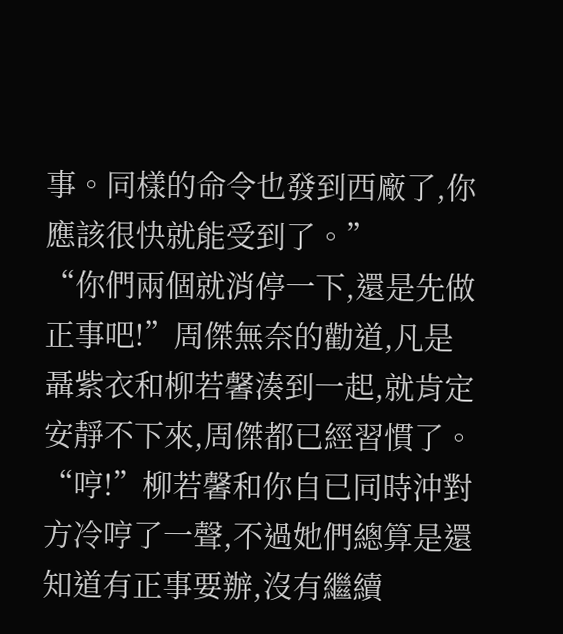事。同樣的命令也發到西廠了,你應該很快就能受到了。”
“你們兩個就消停一下,還是先做正事吧!”周傑無奈的勸道,凡是聶紫衣和柳若馨湊到一起,就肯定安靜不下來,周傑都已經習慣了。
“哼!”柳若馨和你自已同時沖對方冷哼了一聲,不過她們總算是還知道有正事要辦,沒有繼續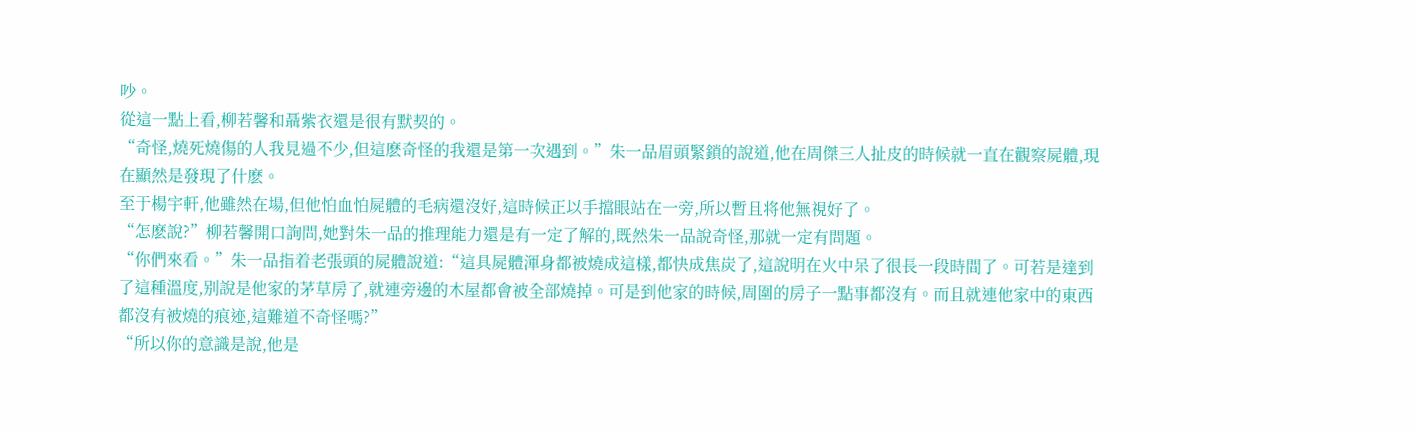吵。
從這一點上看,柳若馨和聶紫衣還是很有默契的。
“奇怪,燒死燒傷的人我見過不少,但這麽奇怪的我還是第一次遇到。”朱一品眉頭緊鎖的說道,他在周傑三人扯皮的時候就一直在觀察屍體,現在顯然是發現了什麽。
至于楊宇軒,他雖然在場,但他怕血怕屍體的毛病還沒好,這時候正以手擋眼站在一旁,所以暫且将他無視好了。
“怎麽說?”柳若馨開口詢問,她對朱一品的推理能力還是有一定了解的,既然朱一品說奇怪,那就一定有問題。
“你們來看。”朱一品指着老張頭的屍體說道:“這具屍體渾身都被燒成這樣,都快成焦炭了,這說明在火中呆了很長一段時間了。可若是達到了這種溫度,别說是他家的茅草房了,就連旁邊的木屋都會被全部燒掉。可是到他家的時候,周圍的房子一點事都沒有。而且就連他家中的東西都沒有被燒的痕迹,這難道不奇怪嗎?”
“所以你的意識是說,他是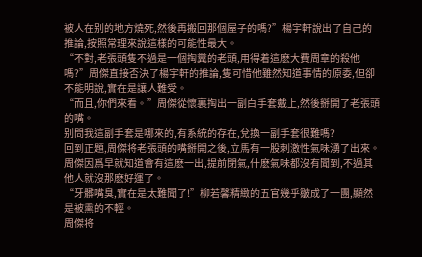被人在别的地方燒死,然後再搬回那個屋子的嗎?”楊宇軒說出了自己的推論,按照常理來說這樣的可能性最大。
“不對,老張頭隻不過是一個掏糞的老頭,用得着這麽大費周章的殺他嗎?”周傑直接否決了楊宇軒的推論,隻可惜他雖然知道事情的原委,但卻不能明說,實在是讓人難受。
“而且,你們來看。”周傑從懷裏掏出一副白手套戴上,然後掰開了老張頭的嘴。
别問我這副手套是哪來的,有系統的存在,兌換一副手套很難嗎?
回到正題,周傑将老張頭的嘴掰開之後,立馬有一股刺激性氣味湧了出來。周傑因爲早就知道會有這麽一出,提前閉氣,什麽氣味都沒有聞到,不過其他人就沒那麽好運了。
“牙髒嘴臭,實在是太難聞了!”柳若馨精緻的五官幾乎皺成了一團,顯然是被熏的不輕。
周傑将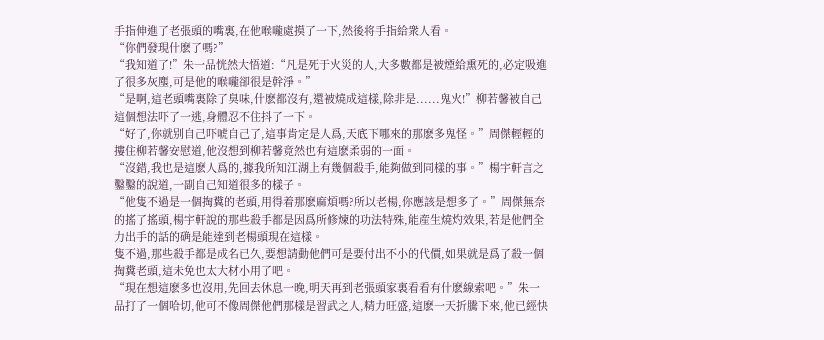手指伸進了老張頭的嘴裏,在他喉嚨處摸了一下,然後将手指給衆人看。
“你們發現什麽了嗎?”
“我知道了!”朱一品恍然大悟道:“凡是死于火災的人,大多數都是被煙給熏死的,必定吸進了很多灰塵,可是他的喉嚨卻很是幹淨。”
“是啊,這老頭嘴裏除了臭味,什麽都沒有,還被燒成這樣,除非是......鬼火!”柳若馨被自己這個想法吓了一逃,身體忍不住抖了一下。
“好了,你就别自己吓唬自己了,這事肯定是人爲,天底下哪來的那麽多鬼怪。”周傑輕輕的摟住柳若馨安慰道,他沒想到柳若馨竟然也有這麽柔弱的一面。
“沒錯,我也是這麽人爲的,據我所知江湖上有幾個殺手,能夠做到同樣的事。”楊宇軒言之鑿鑿的說道,一副自己知道很多的樣子。
“他隻不過是一個掏糞的老頭,用得着那麽麻煩嗎?所以老楊,你應該是想多了。”周傑無奈的搖了搖頭,楊宇軒說的那些殺手都是因爲所修煉的功法特殊,能産生燒灼效果,若是他們全力出手的話的确是能達到老楊頭現在這樣。
隻不過,那些殺手都是成名已久,要想請動他們可是要付出不小的代價,如果就是爲了殺一個掏糞老頭,這未免也太大材小用了吧。
“現在想這麽多也沒用,先回去休息一晚,明天再到老張頭家裏看看有什麽線索吧。”朱一品打了一個哈切,他可不像周傑他們那樣是習武之人,精力旺盛,這麽一天折騰下來,他已經快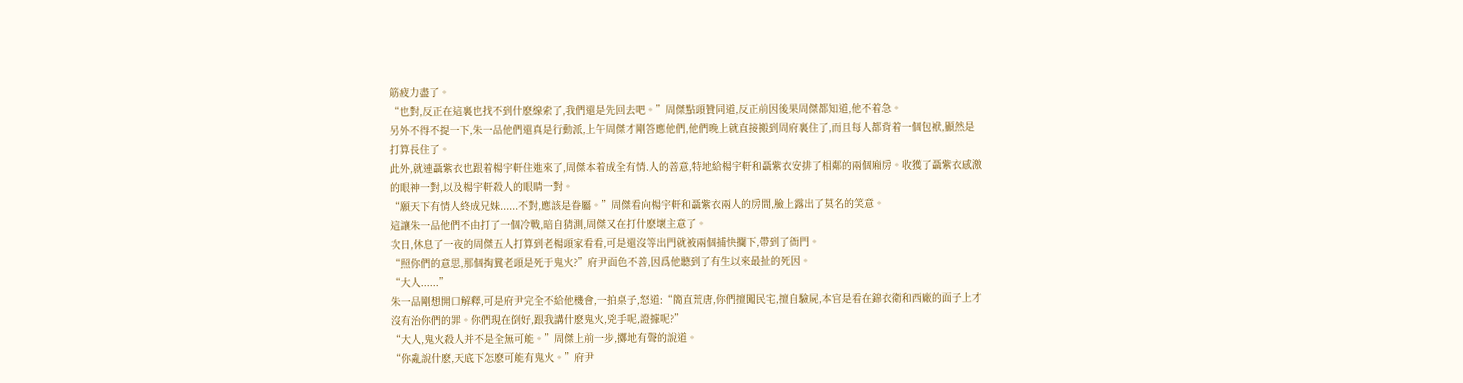筋疲力盡了。
“也對,反正在這裏也找不到什麽線索了,我們還是先回去吧。”周傑點頭贊同道,反正前因後果周傑都知道,他不着急。
另外不得不提一下,朱一品他們還真是行動派,上午周傑才剛答應他們,他們晚上就直接搬到周府裏住了,而且每人都背着一個包袱,顯然是打算長住了。
此外,就連聶紫衣也跟着楊宇軒住進來了,周傑本着成全有情.人的善意,特地給楊宇軒和聶紫衣安排了相鄰的兩個廂房。收獲了聶紫衣感激的眼神一對,以及楊宇軒殺人的眼睛一對。
“願天下有情人終成兄妹......不對,應該是眷屬。”周傑看向楊宇軒和聶紫衣兩人的房間,臉上露出了莫名的笑意。
這讓朱一品他們不由打了一個冷戰,暗自猜測,周傑又在打什麽壞主意了。
次日,休息了一夜的周傑五人打算到老楊頭家看看,可是還沒等出門就被兩個捕快攔下,帶到了衙門。
“照你們的意思,那個掏糞老頭是死于鬼火?”府尹面色不善,因爲他聽到了有生以來最扯的死因。
“大人......”
朱一品剛想開口解釋,可是府尹完全不給他機會,一拍桌子,怒道:“簡直荒唐,你們擅闖民宅,擅自驗屍,本官是看在錦衣衛和西廠的面子上才沒有治你們的罪。你們現在倒好,跟我講什麽鬼火,兇手呢,證據呢?”
“大人,鬼火殺人并不是全無可能。”周傑上前一步,擲地有聲的說道。
“你亂說什麽,天底下怎麽可能有鬼火。”府尹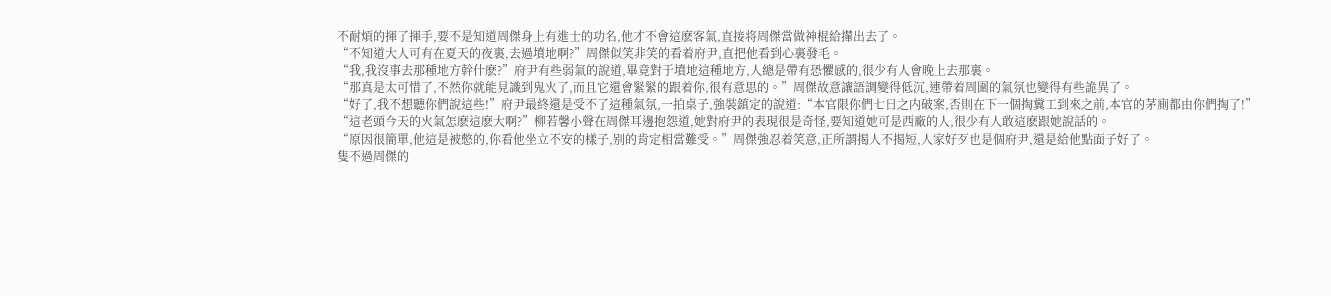不耐煩的揮了揮手,要不是知道周傑身上有進士的功名,他才不會這麽客氣,直接将周傑當做神棍給攆出去了。
“不知道大人可有在夏天的夜裏,去過墳地啊?”周傑似笑非笑的看着府尹,直把他看到心裏發毛。
“我,我沒事去那種地方幹什麽?”府尹有些弱氣的說道,畢竟對于墳地這種地方,人總是帶有恐懼感的,很少有人會晚上去那裏。
“那真是太可惜了,不然你就能見識到鬼火了,而且它還會緊緊的跟着你,很有意思的。”周傑故意讓語調變得低沉,連帶着周圍的氣氛也變得有些詭異了。
“好了,我不想聽你們說這些!”府尹最終還是受不了這種氣氛,一拍桌子,強裝鎮定的說道:“本官限你們七日之内破案,否則在下一個掏糞工到來之前,本官的茅廁都由你們掏了!”
“這老頭今天的火氣怎麽這麽大啊?”柳若馨小聲在周傑耳邊抱怨道,她對府尹的表現很是奇怪,要知道她可是西廠的人,很少有人敢這麽跟她說話的。
“原因很簡單,他這是被憋的,你看他坐立不安的樣子,别的肯定相當難受。”周傑強忍着笑意,正所謂揭人不揭短,人家好歹也是個府尹,還是給他點面子好了。
隻不過周傑的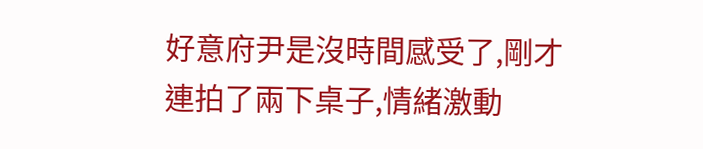好意府尹是沒時間感受了,剛才連拍了兩下桌子,情緒激動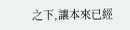之下,讓本來已經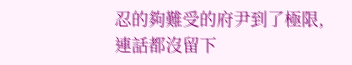忍的夠難受的府尹到了極限,連話都沒留下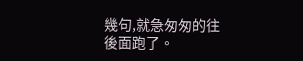幾句,就急匆匆的往後面跑了。